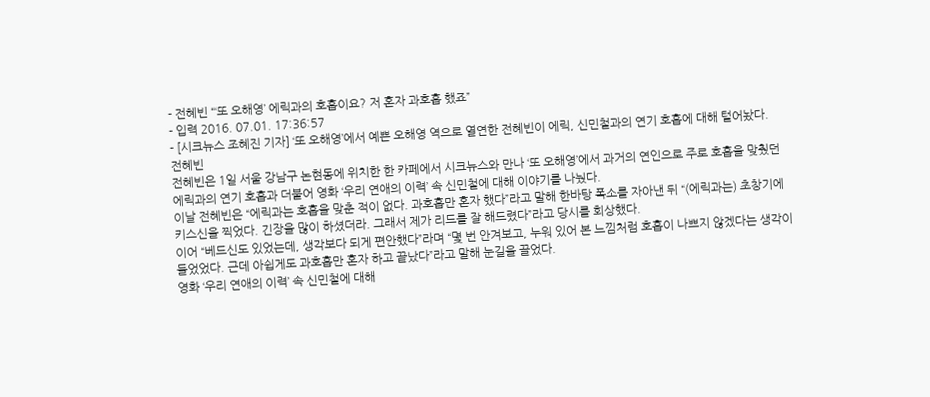- 전혜빈 “‘또 오해영’ 에릭과의 호흡이요? 저 혼자 과호흡 했죠”
- 입력 2016. 07.01. 17:36:57
- [시크뉴스 조혜진 기자] ‘또 오해영’에서 예쁜 오해영 역으로 열연한 전혜빈이 에릭, 신민철과의 연기 호흡에 대해 털어놨다.
전혜빈
전혜빈은 1일 서울 강남구 논현동에 위치한 한 카페에서 시크뉴스와 만나 ‘또 오해영’에서 과거의 연인으로 주로 호흡을 맞췄던 에릭과의 연기 호흡과 더불어 영화 ‘우리 연애의 이력’ 속 신민철에 대해 이야기를 나눴다.
이날 전혜빈은 “에릭과는 호흡을 맞춘 적이 없다. 과호흡만 혼자 했다”라고 말해 한바탕 폭소를 자아낸 뒤 “(에릭과는) 초창기에 키스신을 찍었다. 긴장을 많이 하셨더라. 그래서 제가 리드를 잘 해드렸다”라고 당시를 회상했다.
이어 “베드신도 있었는데, 생각보다 되게 편안했다”라며 “몇 번 안겨보고, 누워 있어 본 느낌처럼 호흡이 나쁘지 않겠다는 생각이 들었었다. 근데 아쉽게도 과호흡만 혼자 하고 끝났다”라고 말해 눈길을 끌었다.
영화 ‘우리 연애의 이력’ 속 신민철에 대해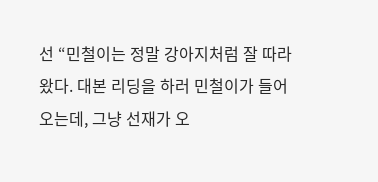선 “민철이는 정말 강아지처럼 잘 따라왔다. 대본 리딩을 하러 민철이가 들어오는데, 그냥 선재가 오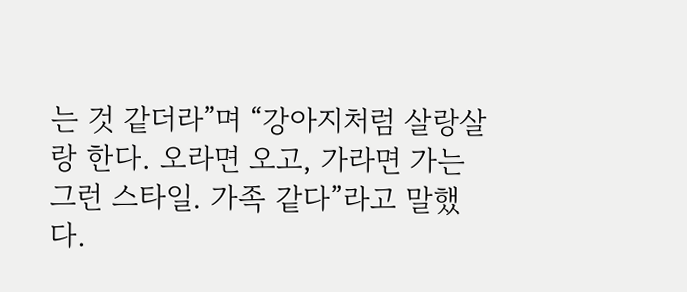는 것 같더라”며 “강아지처럼 살랑살랑 한다. 오라면 오고, 가라면 가는 그런 스타일. 가족 같다”라고 말했다.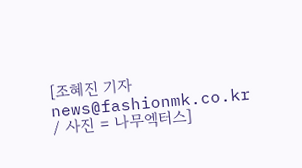[조혜진 기자 news@fashionmk.co.kr / 사진 = 나무엑터스]